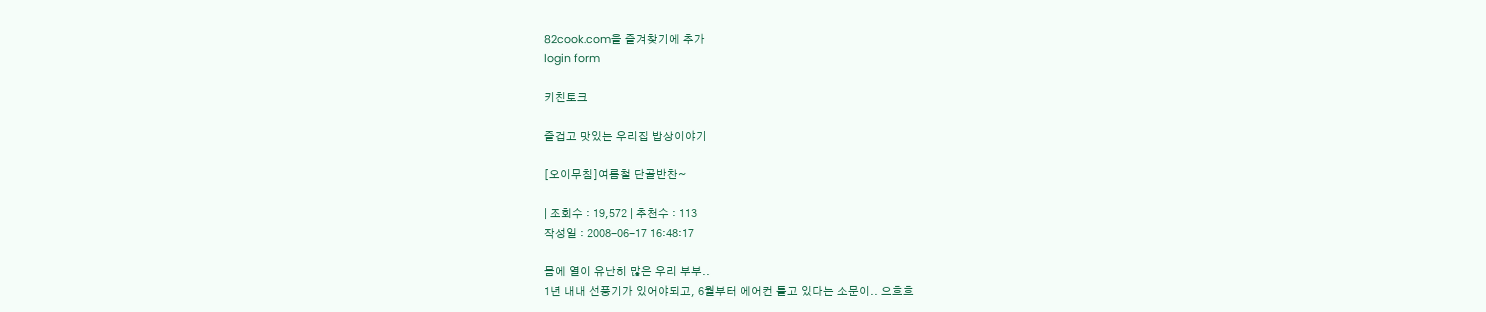82cook.com을 즐겨찾기에 추가
login form

키친토크

즐겁고 맛있는 우리집 밥상이야기

[오이무침]여름철 단골반찬~

| 조회수 : 19,572 | 추천수 : 113
작성일 : 2008-06-17 16:48:17

몸에 열이 유난히 많은 우리 부부..
1년 내내 선풍기가 있어야되고, 6월부터 에어컨 틀고 있다는 소문이.. 으흐흐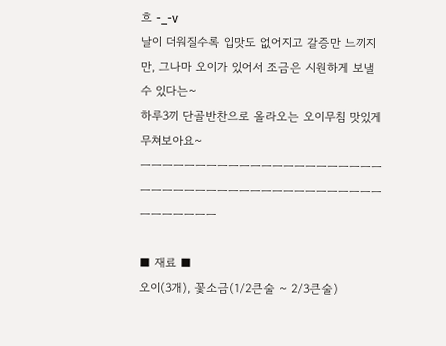흐 -_-v
날이 더워질수록 입맛도 없어지고 갈증만 느끼지만, 그나마 오이가 있어서 조금은 시원하게 보낼 수 있다는~
하루3끼 단골반찬으로 올라오는 오이무침 맛있게 무쳐보아요~
ㅡㅡㅡㅡㅡㅡㅡㅡㅡㅡㅡㅡㅡㅡㅡㅡㅡㅡㅡㅡㅡㅡㅡㅡㅡㅡㅡㅡㅡㅡㅡㅡㅡㅡㅡㅡㅡㅡㅡㅡㅡㅡㅡㅡㅡㅡㅡㅡㅡㅡㅡ

■ 재료 ■
오이(3개), 꽃소금(1/2큰술 ~ 2/3큰술)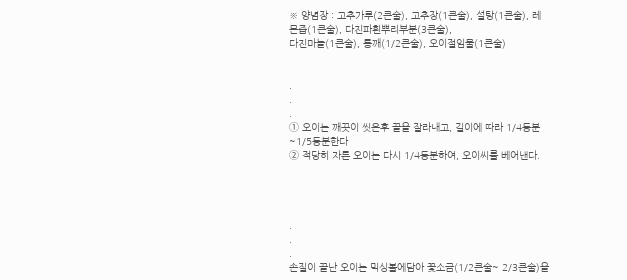※ 양념장 : 고추가루(2큰술), 고추장(1큰술), 설탕(1큰술), 레몬즙(1큰술), 다진파흰뿌리부분(3큰술),
다진마늘(1큰술), 통깨(1/2큰술), 오이절임물(1큰술)


.
.
.
① 오이는 깨끗이 씻은후 끝을 잘라내고, 길이에 따라 1/4등분~1/5등분한다
② 적당히 자른 오이는 다시 1/4등분하여, 오이씨를 베어낸다.




.
.
.
손질이 끝난 오이는 믹싱볼에담아 꽃소금(1/2큰술~ 2/3큰술)을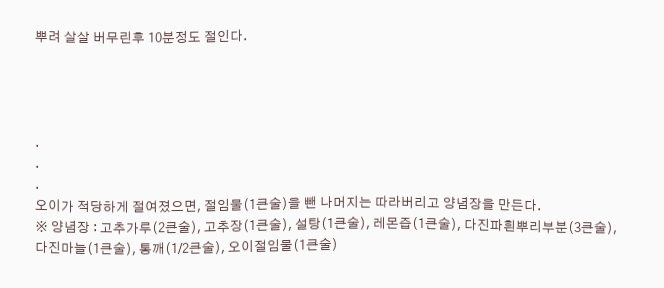뿌려 살살 버무린후 10분정도 절인다.




.
.
.
오이가 적당하게 절여졌으면, 절임물(1큰술)을 뺀 나머지는 따라버리고 양념장을 만든다.
※ 양념장 : 고추가루(2큰술), 고추장(1큰술), 설탕(1큰술), 레몬즙(1큰술), 다진파흰뿌리부분(3큰술),
다진마늘(1큰술), 통깨(1/2큰술), 오이절임물(1큰술)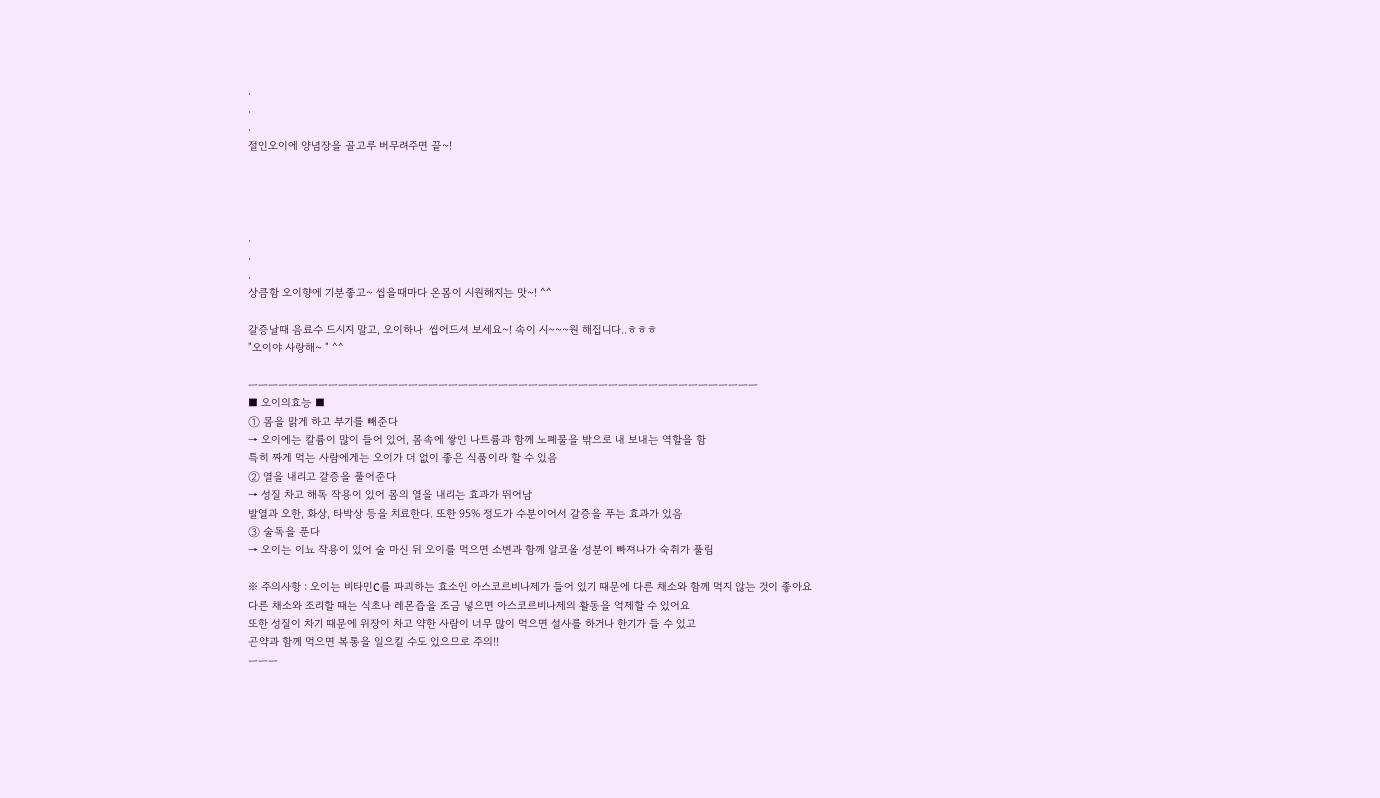.
.
.
절인오이에 양념장을 골고루 버무려주면 끝~!




.
.
.
상큼함 오이향에 기분좋고~ 씹을때마다 온몸이 시원해지는 맛~! ^^

갈증날때 음료수 드시지 말고, 오이하나  씹어드셔 보세요~! 속이 시~~~원 해집니다..ㅎㅎㅎ
"오이야 사랑해~ " ^^

ㅡㅡㅡㅡㅡㅡㅡㅡㅡㅡㅡㅡㅡㅡㅡㅡㅡㅡㅡㅡㅡㅡㅡㅡㅡㅡㅡㅡㅡㅡㅡㅡㅡㅡㅡㅡㅡㅡㅡㅡㅡㅡㅡㅡㅡㅡㅡㅡㅡㅡㅡ
■ 오이의효능 ■
① 몸을 맑게 하고 부기를 빼준다
→ 오이에는 칼륨이 많이 들어 있어, 몸속에 쌓인 나트륨과 함께 노폐물을 밖으로 내 보내는 역할을 함
특히 짜게 먹는 사람에게는 오이가 더 없이 좋은 식품이라 할 수 있음
② 열을 내리고 갈증을 풀어준다
→ 성질 차고 해독 작용이 있어 몸의 열을 내리는 효과가 뛰어남
발열과 오한, 화상, 타박상 등을 치료한다. 또한 95% 정도가 수분이어서 갈증을 푸는 효과가 있음
③ 술독을 푼다
→ 오이는 이뇨 작용이 있어 술 마신 뒤 오이를 먹으면 소변과 함께 알코올 성분이 빠져나가 숙취가 풀림

※ 주의사항 : 오이는 비타민C를 파괴하는 효소인 아스코르비나제가 들어 있기 때문에 다른 채소와 함께 먹지 않는 것이 좋아요
다른 채소와 조리할 때는 식초나 레몬즙을 조금 넣으면 아스코르비나제의 활동을 억제할 수 있어요
또한 성질이 차기 때문에 위장이 차고 약한 사람이 너무 많이 먹으면 설사를 하거나 한기가 들 수 있고
곤약과 함께 먹으면 복통을 일으킬 수도 있으므로 주의!!
ㅡㅡㅡ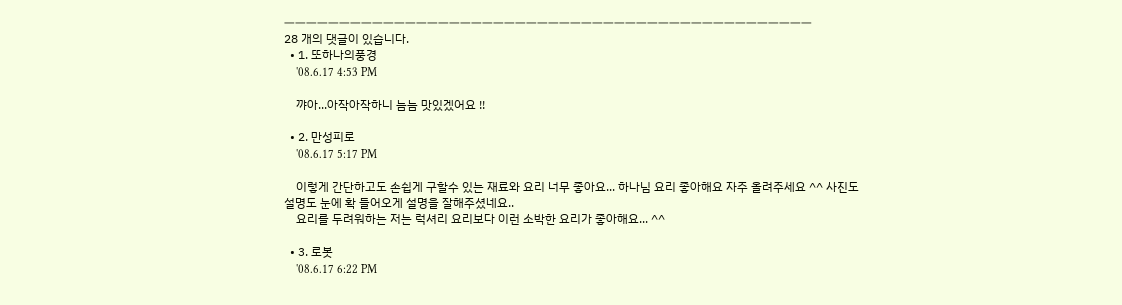ㅡㅡㅡㅡㅡㅡㅡㅡㅡㅡㅡㅡㅡㅡㅡㅡㅡㅡㅡㅡㅡㅡㅡㅡㅡㅡㅡㅡㅡㅡㅡㅡㅡㅡㅡㅡㅡㅡㅡㅡㅡㅡㅡㅡㅡㅡㅡㅡ
28 개의 댓글이 있습니다.
  • 1. 또하나의풍경
    '08.6.17 4:53 PM

    꺄아...아작아작하니 늠늠 맛있겠어요 !!

  • 2. 만성피로
    '08.6.17 5:17 PM

    이렇게 간단하고도 손쉽게 구할수 있는 재료와 요리 너무 좋아요... 하나님 요리 좋아해요 자주 올려주세요 ^^ 사진도 설명도 눈에 확 들어오게 설명을 잘해주셨네요..
    요리를 두려워하는 저는 럭셔리 요리보다 이런 소박한 요리가 좋아해요... ^^

  • 3. 로봇
    '08.6.17 6:22 PM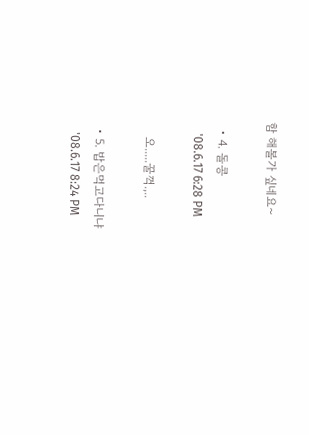함 해볼가 싶네요~

  • 4. 돌콩
    '08.6.17 6:28 PM

    오.....꿀꺽.,..

  • 5. 밥은먹고다니냐
    '08.6.17 8:24 PM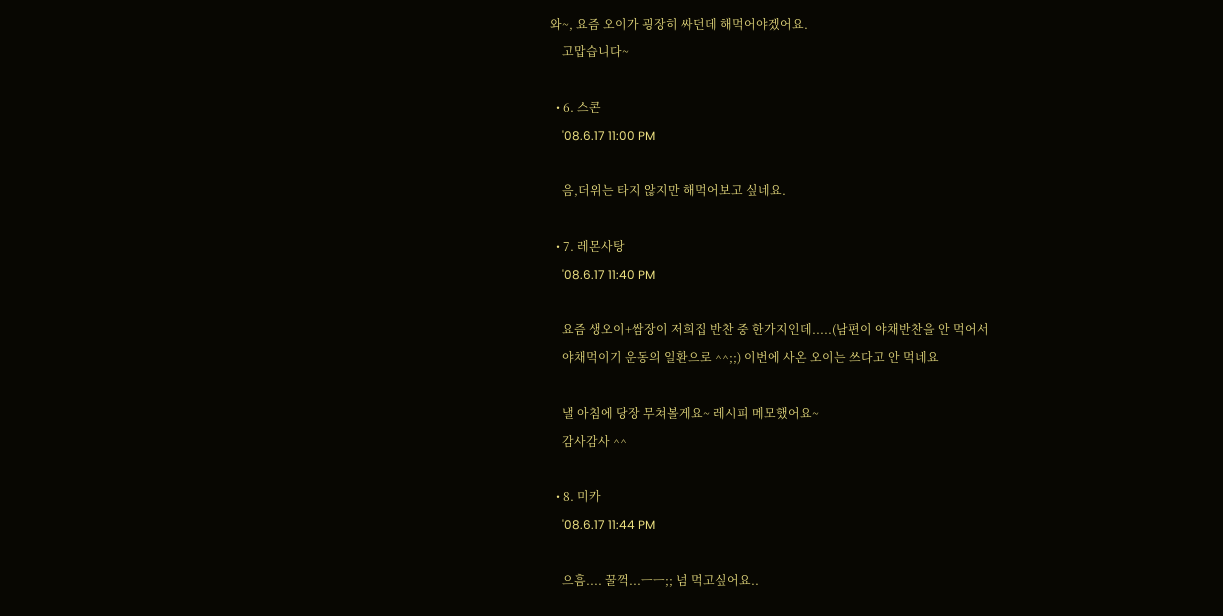와~, 요즘 오이가 굉장히 싸던데 해먹어야겠어요.
    고맙습니다~

  • 6. 스콘
    '08.6.17 11:00 PM

    음,더위는 타지 않지만 해먹어보고 싶네요.

  • 7. 레몬사탕
    '08.6.17 11:40 PM

    요즘 생오이+쌈장이 저희집 반찬 중 한가지인데.....(남편이 야채반찬을 안 먹어서
    야채먹이기 운동의 일환으로 ^^;;) 이번에 사온 오이는 쓰다고 안 먹네요

    낼 아침에 당장 무쳐볼게요~ 레시피 메모했어요~
    감사감사 ^^

  • 8. 미카
    '08.6.17 11:44 PM

    으흠.... 꿀꺽...ㅡㅡ;; 넘 먹고싶어요..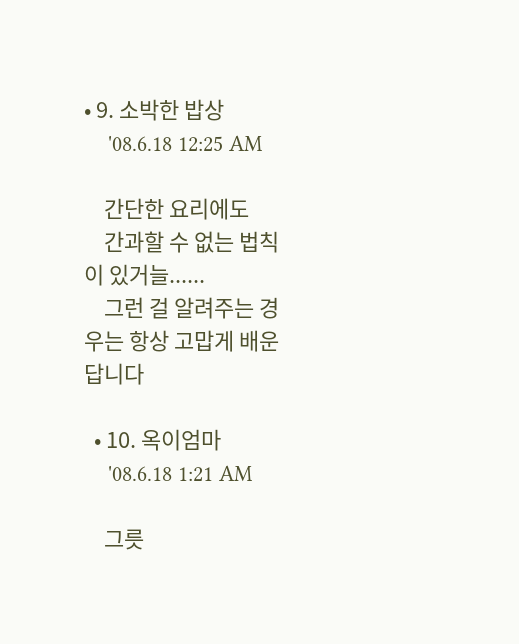• 9. 소박한 밥상
    '08.6.18 12:25 AM

    간단한 요리에도
    간과할 수 없는 법칙이 있거늘......
    그런 걸 알려주는 경우는 항상 고맙게 배운답니다

  • 10. 옥이엄마
    '08.6.18 1:21 AM

    그릇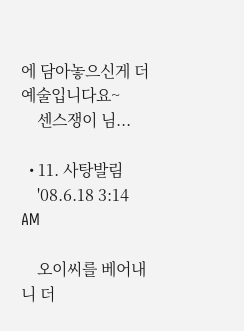에 담아놓으신게 더 예술입니다요~
    센스쟁이 님...

  • 11. 사탕발림
    '08.6.18 3:14 AM

    오이씨를 베어내니 더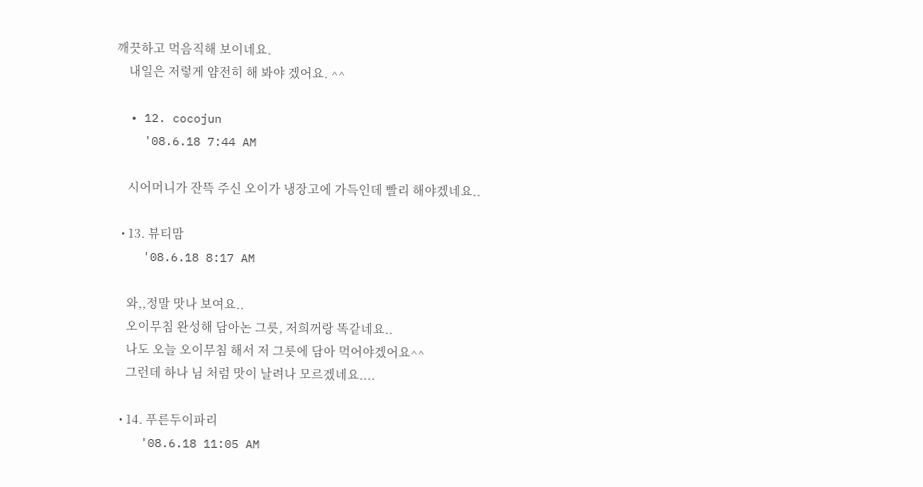깨끗하고 먹음직해 보이네요.
    내일은 저렇게 얌전히 해 봐야 겠어요. ^^

  • 12. cocojun
    '08.6.18 7:44 AM

    시어머니가 잔뜩 주신 오이가 냉장고에 가득인데 빨리 해야겠네요..

  • 13. 뷰티맘
    '08.6.18 8:17 AM

    와,,정말 맛나 보여요..
    오이무침 완성해 담아논 그릇, 저희꺼랑 똑같네요..
    나도 오늘 오이무침 해서 저 그릇에 담아 먹어야겠어요^^
    그런데 하나 님 처럼 맛이 날려나 모르겠네요....

  • 14. 푸른두이파리
    '08.6.18 11:05 AM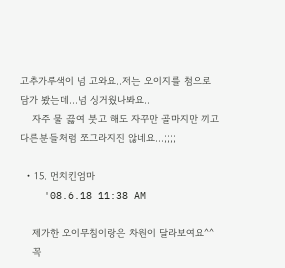고추가루색이 넘 고와요..저는 오이지를 첨으로 담가 봤는데...넘 싱거웠나봐요..
    자주 물 끓여 붓고 해도 자꾸만 골마지만 끼고 다른분들처럼 쪼그라지진 않네요...;;;;

  • 15. 먼치킨엄마
    '08.6.18 11:38 AM

    제가한 오이무침이랑은 차원이 달라보여요^^
    꼭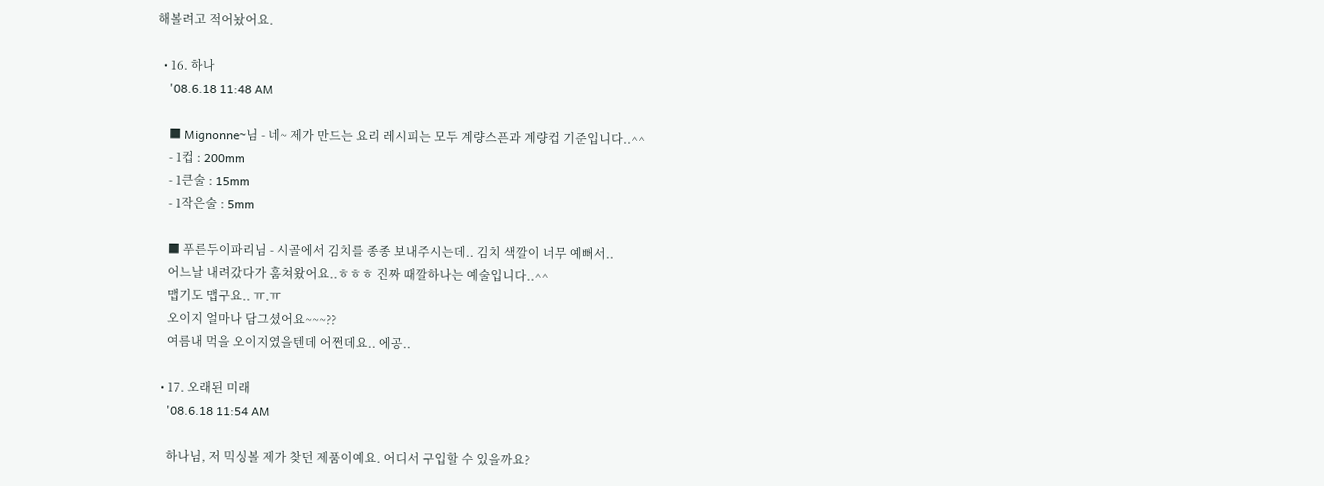해볼려고 적어놨어요.

  • 16. 하나
    '08.6.18 11:48 AM

    ■ Mignonne~님 - 네~ 제가 만드는 요리 레시피는 모두 계량스픈과 계량컵 기준입니다..^^
    - 1컵 : 200mm
    - 1큰술 : 15mm
    - 1작은술 : 5mm

    ■ 푸른두이파리님 - 시골에서 김치를 종종 보내주시는데.. 김치 색깔이 너무 예뻐서..
    어느날 내려갔다가 훔쳐왔어요..ㅎㅎㅎ 진짜 때깔하나는 예술입니다..^^
    맵기도 맵구요.. ㅠ.ㅠ
    오이지 얼마나 담그셨어요~~~??
    여름내 먹을 오이지였을텐데 어쩐데요.. 에공..

  • 17. 오래된 미래
    '08.6.18 11:54 AM

    하나님, 저 믹싱볼 제가 찾던 제품이예요. 어디서 구입할 수 있을까요?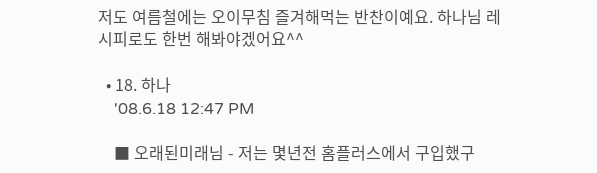저도 여름철에는 오이무침 즐겨해먹는 반찬이예요. 하나님 레시피로도 한번 해봐야겠어요^^

  • 18. 하나
    '08.6.18 12:47 PM

    ■ 오래된미래님 - 저는 몇년전 홈플러스에서 구입했구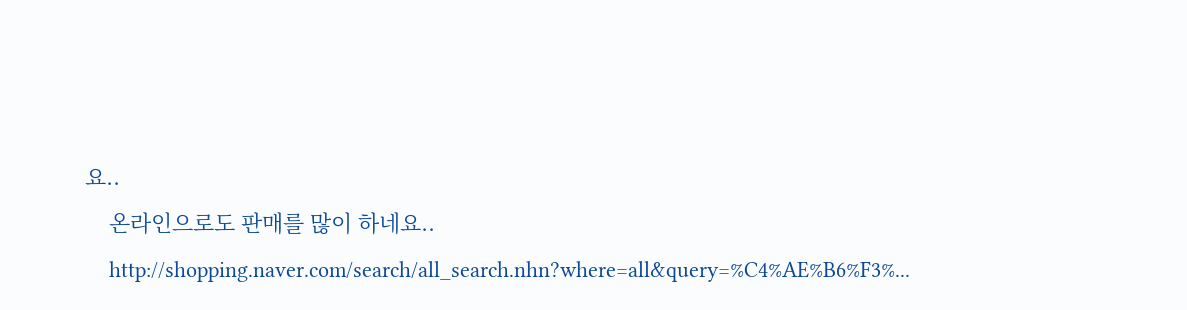요..
    온라인으로도 판매를 많이 하네요..
    http://shopping.naver.com/search/all_search.nhn?where=all&query=%C4%AE%B6%F3%...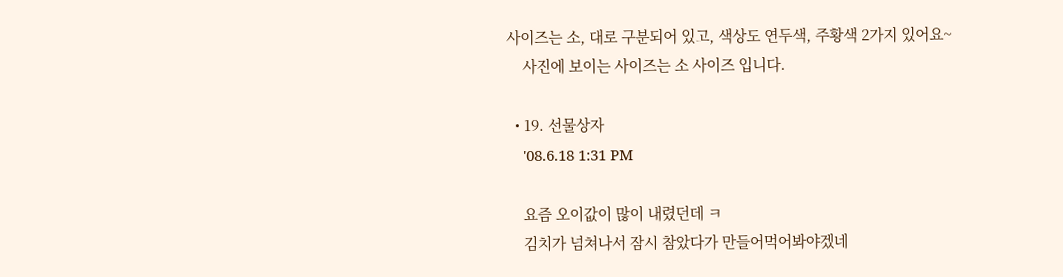사이즈는 소, 대로 구분되어 있고, 색상도 연두색, 주황색 2가지 있어요~
    사진에 보이는 사이즈는 소 사이즈 입니다.

  • 19. 선물상자
    '08.6.18 1:31 PM

    요즘 오이값이 많이 내렸던데 ㅋ
    김치가 넘쳐나서 잠시 참았다가 만들어먹어봐야겠네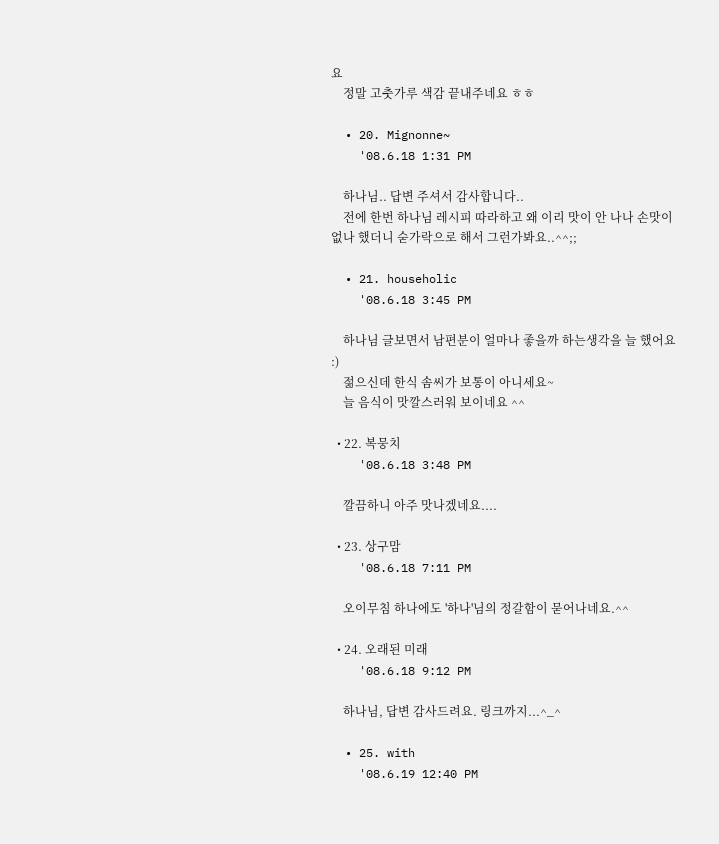요
    정말 고춧가루 색감 끝내주네요 ㅎㅎ

  • 20. Mignonne~
    '08.6.18 1:31 PM

    하나님.. 답변 주셔서 감사합니다..
    전에 한번 하나님 레시피 따라하고 왜 이리 맛이 안 나나 손맛이 없나 했더니 숟가락으로 해서 그런가봐요..^^;;

  • 21. householic
    '08.6.18 3:45 PM

    하나님 글보면서 남편분이 얼마나 좋을까 하는생각을 늘 했어요 :)
    젊으신데 한식 솜씨가 보통이 아니세요~
    늘 음식이 맛깔스러워 보이네요 ^^

  • 22. 복뭉치
    '08.6.18 3:48 PM

    깔끔하니 아주 맛나겠네요....

  • 23. 상구맘
    '08.6.18 7:11 PM

    오이무침 하나에도 '하나'님의 정갈함이 묻어나네요.^^

  • 24. 오래된 미래
    '08.6.18 9:12 PM

    하나님, 답변 감사드려요. 링크까지...^_^

  • 25. with
    '08.6.19 12:40 PM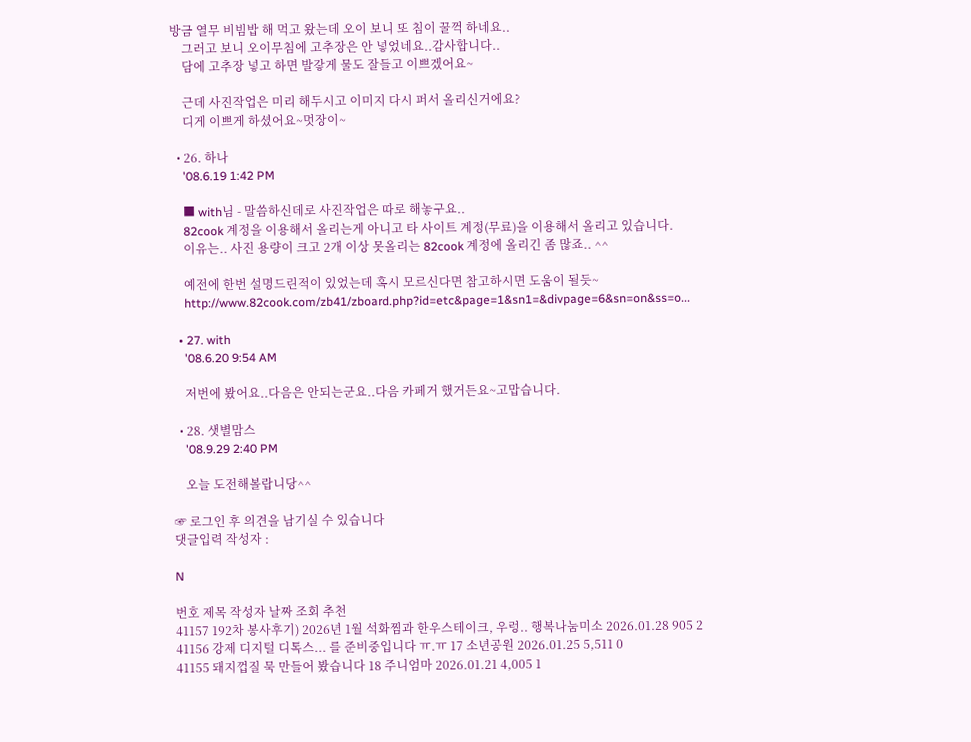방금 열무 비빔밥 해 먹고 왔는데 오이 보니 또 침이 꿀꺽 하네요..
    그러고 보니 오이무침에 고추장은 안 넣었네요..감사합니다..
    담에 고추장 넣고 하면 발갛게 물도 잘들고 이쁘겠어요~

    근데 사진작업은 미리 해두시고 이미지 다시 퍼서 올리신거에요?
    디게 이쁘게 하셨어요~멋장이~

  • 26. 하나
    '08.6.19 1:42 PM

    ■ with님 - 말씀하신데로 사진작업은 따로 해놓구요..
    82cook 계정을 이용해서 올리는게 아니고 타 사이트 계정(무료)을 이용해서 올리고 있습니다.
    이유는.. 사진 용량이 크고 2개 이상 못올리는 82cook 계정에 올리긴 좀 많죠.. ^^

    예전에 한번 설명드린적이 있었는데 혹시 모르신다면 참고하시면 도움이 될듯~
    http://www.82cook.com/zb41/zboard.php?id=etc&page=1&sn1=&divpage=6&sn=on&ss=o...

  • 27. with
    '08.6.20 9:54 AM

    저번에 봤어요..다음은 안되는군요..다음 카페거 했거든요~고맙습니다.

  • 28. 샛별맘스
    '08.9.29 2:40 PM

    오늘 도전해볼랍니당^^

☞ 로그인 후 의견을 남기실 수 있습니다
댓글입력 작성자 :

N

번호 제목 작성자 날짜 조회 추천
41157 192차 봉사후기) 2026년 1월 석화찜과 한우스테이크, 우렁.. 행복나눔미소 2026.01.28 905 2
41156 강제 디지털 디톡스... 를 준비중입니다 ㅠ.ㅠ 17 소년공원 2026.01.25 5,511 0
41155 돼지껍질 묵 만들어 봤습니다 18 주니엄마 2026.01.21 4,005 1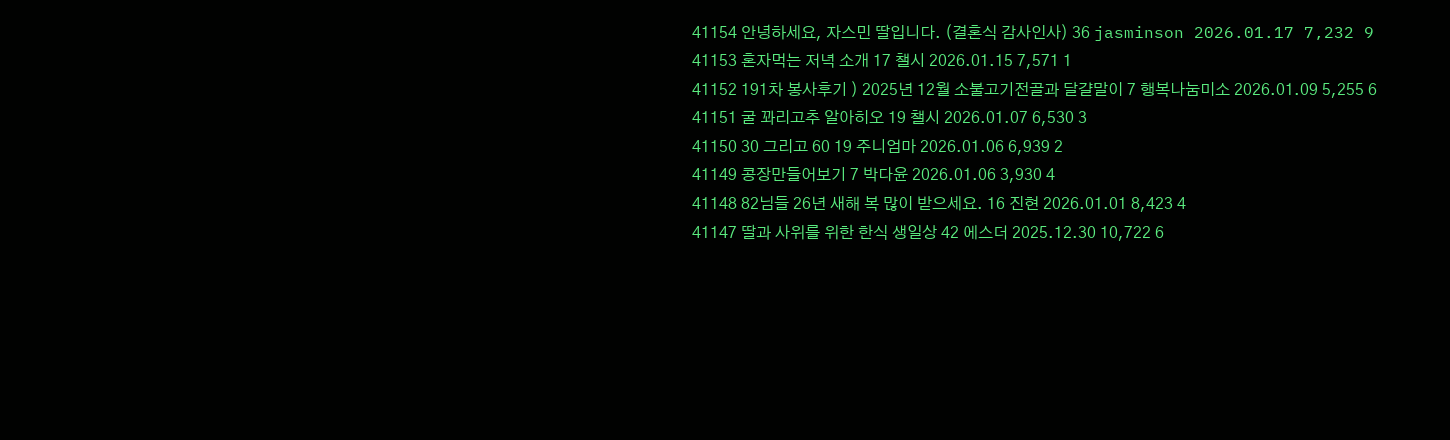41154 안녕하세요, 자스민 딸입니다. (결혼식 감사인사) 36 jasminson 2026.01.17 7,232 9
41153 혼자먹는 저녁 소개 17 챌시 2026.01.15 7,571 1
41152 191차 봉사후기 ) 2025년 12월 소불고기전골과 달걀말이 7 행복나눔미소 2026.01.09 5,255 6
41151 굴 꽈리고추 알아히오 19 챌시 2026.01.07 6,530 3
41150 30 그리고 60 19 주니엄마 2026.01.06 6,939 2
41149 콩장만들어보기 7 박다윤 2026.01.06 3,930 4
41148 82님들 26년 새해 복 많이 받으세요. 16 진현 2026.01.01 8,423 4
41147 딸과 사위를 위한 한식 생일상 42 에스더 2025.12.30 10,722 6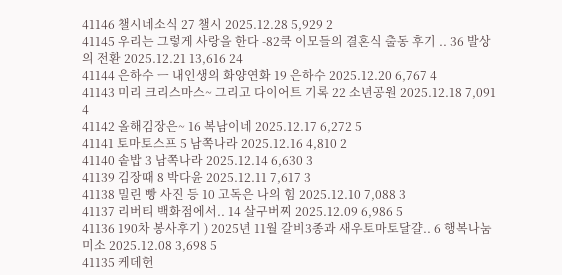41146 챌시네소식 27 챌시 2025.12.28 5,929 2
41145 우리는 그렇게 사랑을 한다 -82쿡 이모들의 결혼식 출동 후기 .. 36 발상의 전환 2025.12.21 13,616 24
41144 은하수 ㅡ 내인생의 화양연화 19 은하수 2025.12.20 6,767 4
41143 미리 크리스마스~ 그리고 다이어트 기록 22 소년공원 2025.12.18 7,091 4
41142 올해김장은~ 16 복남이네 2025.12.17 6,272 5
41141 토마토스프 5 남쪽나라 2025.12.16 4,810 2
41140 솥밥 3 남쪽나라 2025.12.14 6,630 3
41139 김장때 8 박다윤 2025.12.11 7,617 3
41138 밀린 빵 사진 등 10 고독은 나의 힘 2025.12.10 7,088 3
41137 리버티 백화점에서.. 14 살구버찌 2025.12.09 6,986 5
41136 190차 봉사후기 ) 2025년 11월 갈비3종과 새우토마토달걀.. 6 행복나눔미소 2025.12.08 3,698 5
41135 케데헌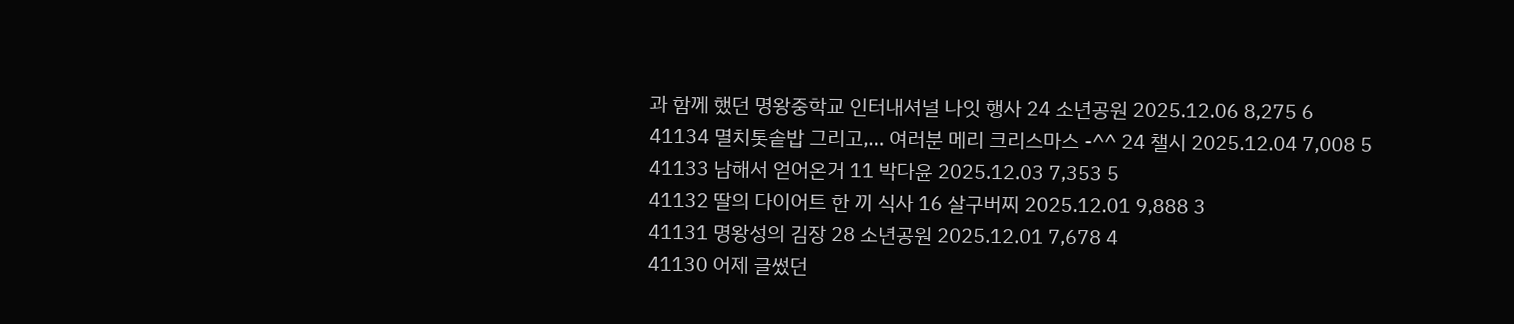과 함께 했던 명왕중학교 인터내셔널 나잇 행사 24 소년공원 2025.12.06 8,275 6
41134 멸치톳솥밥 그리고,… 여러분 메리 크리스마스 -^^ 24 챌시 2025.12.04 7,008 5
41133 남해서 얻어온거 11 박다윤 2025.12.03 7,353 5
41132 딸의 다이어트 한 끼 식사 16 살구버찌 2025.12.01 9,888 3
41131 명왕성의 김장 28 소년공원 2025.12.01 7,678 4
41130 어제 글썼던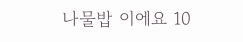나물밥 이에요 10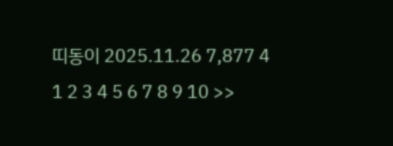띠동이 2025.11.26 7,877 4
1 2 3 4 5 6 7 8 9 10 >>